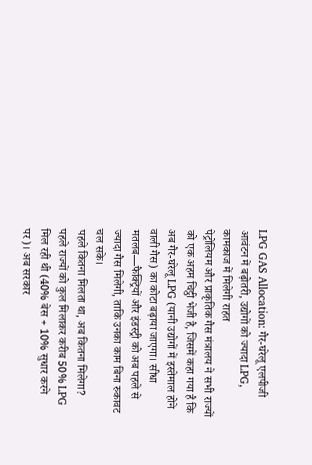LPG GAS Allocation: गैर-घरेलू एलपीजी आवंटन में बढ़ोतरी, उद्योगों को ज्यादा LPG, कामकाज में मिलेगी राहत
पेट्रोलियम और प्राकृतिक गैस मंत्रालय ने सभी राज्यों को एक अहम चिट्ठी भेजी है, जिसमें कहा गया है कि अब गैर-घरेलू LPG (यानी उद्योगों में इस्तेमाल होने वाली गैस) का कोटा बढ़ाया जाएगा। सीधा मतलब—फैक्ट्रियों और इंडस्ट्री को अब पहले से ज्यादा गैस मिलेगी, ताकि उनका काम बिना रुकावट चल सके।
पहले कितना मिलता था, अब कितना मिलेगा?
पहले राज्यों को कुल मिलाकर करीब 50% LPG मिल रही थी (40% बेस + 10% सुधार करने पर)। अब सरकार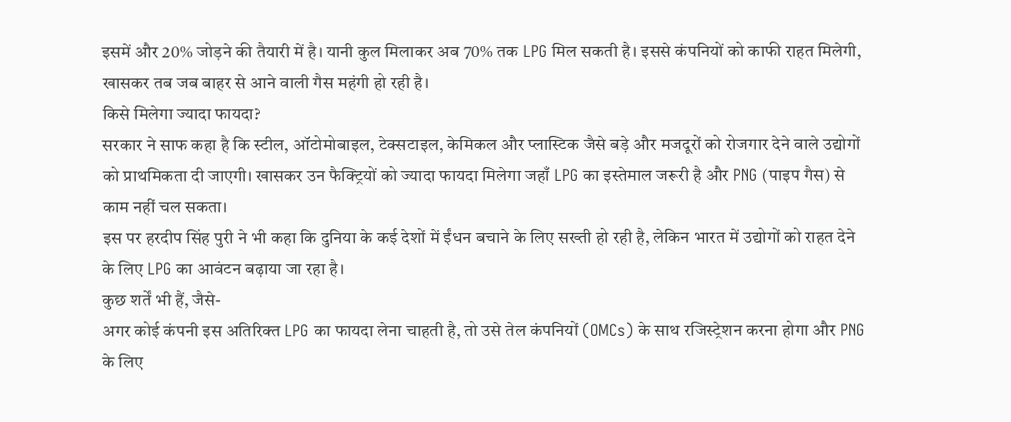इसमें और 20% जोड़ने की तैयारी में है। यानी कुल मिलाकर अब 70% तक LPG मिल सकती है। इससे कंपनियों को काफी राहत मिलेगी, खासकर तब जब बाहर से आने वाली गैस महंगी हो रही है।
किसे मिलेगा ज्यादा फायदा?
सरकार ने साफ कहा है कि स्टील, ऑटोमोबाइल, टेक्सटाइल, केमिकल और प्लास्टिक जैसे बड़े और मजदूरों को रोजगार देने वाले उद्योगों को प्राथमिकता दी जाएगी। खासकर उन फैक्ट्रियों को ज्यादा फायदा मिलेगा जहाँ LPG का इस्तेमाल जरूरी है और PNG (पाइप गैस) से काम नहीं चल सकता।
इस पर हरदीप सिंह पुरी ने भी कहा कि दुनिया के कई देशों में ईंधन बचाने के लिए सख्ती हो रही है, लेकिन भारत में उद्योगों को राहत देने के लिए LPG का आवंटन बढ़ाया जा रहा है।
कुछ शर्तें भी हैं, जैसे-
अगर कोई कंपनी इस अतिरिक्त LPG का फायदा लेना चाहती है, तो उसे तेल कंपनियों (OMCs) के साथ रजिस्ट्रेशन करना होगा और PNG के लिए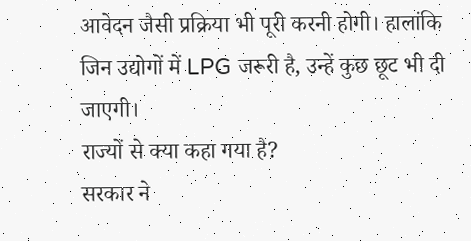आवेदन जैसी प्रक्रिया भी पूरी करनी होगी। हालांकि जिन उद्योगों में LPG जरूरी है, उन्हें कुछ छूट भी दी जाएगी।
राज्यों से क्या कहा गया है?
सरकार ने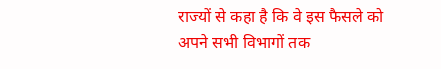राज्यों से कहा है कि वे इस फैसले को अपने सभी विभागों तक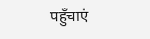पहुँचाएं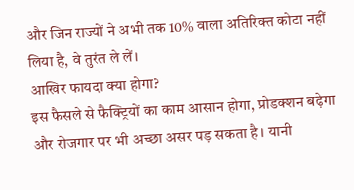और जिन राज्यों ने अभी तक 10% वाला अतिरिक्त कोटा नहीं लिया है, वे तुरंत ले लें।
आखिर फायदा क्या होगा?
इस फैसले से फैक्ट्रियों का काम आसान होगा, प्रोडक्शन बढ़ेगा और रोजगार पर भी अच्छा असर पड़ सकता है। यानी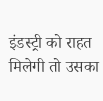इंडस्ट्री को राहत मिलेगी तो उसका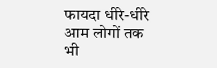फायदा धीरे-धीरे आम लोगों तक भी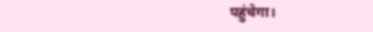पहुंचेगा।